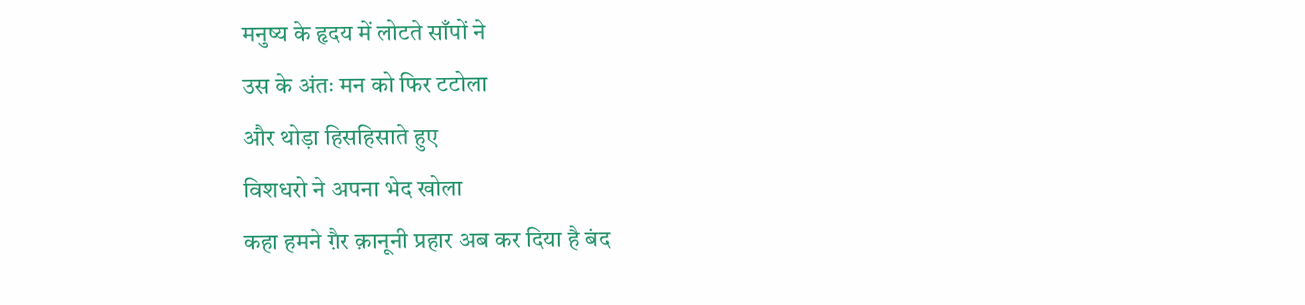मनुष्य के हृदय में लोटते साँपों ने
उस के अंतः मन को फिर टटोला
और थोड़ा हिसहिसाते हुए
विशधरो ने अपना भेद खोला
कहा हमने ग़ैर क़ानूनी प्रहार अब कर दिया है बंद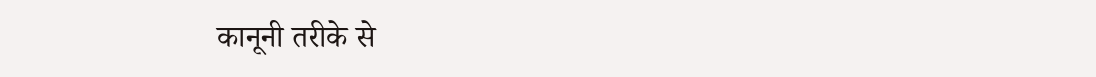कानूनी तरीके से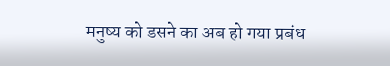मनुष्य को डसने का अब हो गया प्रबंध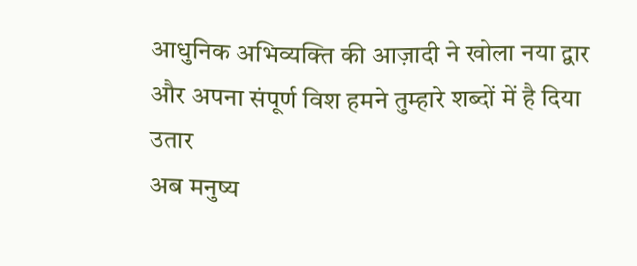आधुनिक अभिव्यक्ति की आज़ादी ने खोला नया द्वार
और अपना संपूर्ण विश हमने तुम्हारे शब्दों में है दिया उतार
अब मनुष्य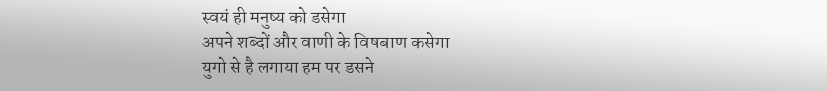स्वयं ही मनुष्य को डसेगा
अपने शब्दों और वाणी के विषबाण कसेगा
युगो से है लगाया हम पर डसने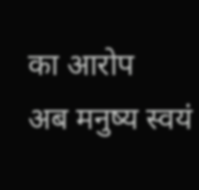का आरोप
अब मनुष्य स्वयं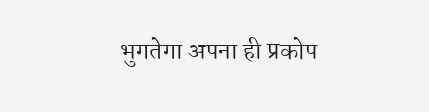भुगतेगा अपना ही प्रकोप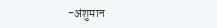-अंशुमान